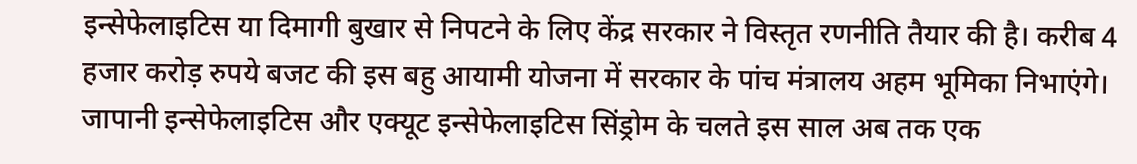इन्सेफेलाइटिस या दिमागी बुखार से निपटने के लिए केंद्र सरकार ने विस्तृत रणनीति तैयार की है। करीब 4 हजार करोड़ रुपये बजट की इस बहु आयामी योजना में सरकार के पांच मंत्रालय अहम भूमिका निभाएंगे। जापानी इन्सेफेलाइटिस और एक्यूट इन्सेफेलाइटिस सिंड्रोम के चलते इस साल अब तक एक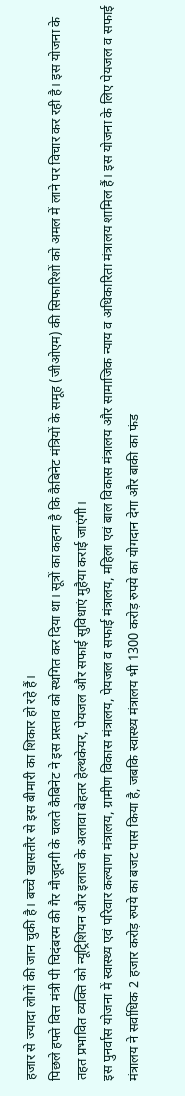हजार से ज्यादा लोगों की जान चुकी है। बच्चे खासतौर से इस बीमारी का शिकार हो रहे हैं।
पिछले हफ्ते वित्त मंत्री पी चिदंबरम की गैर मौजूदगी के चलते कैबिनेट ने इस प्रस्ताव को स्थगित कर दिया था। सूत्रों का कहना है कि कैबिनेट मंत्रियों के समूह (जीओएम) की सिफारिशों को अमल में लाने पर विचार कर रही है। इस योजना के तहत प्रभावित व्यक्ति को न्यूट्रिशियन और इलाज के अलावा बेहतर हेल्थकेयर, पेयजल और सफाई सुविधाएं मुहैया कराई जाएंगी।
इस पुनर्वास योजना में स्वास्थ्य एवं परिवार कल्याण मंत्रालय, ग्रामीण विकास मंत्रालय, पेयजल व सफाई मंत्रालय, महिला एवं बाल विकास मंत्रालय और सामाजिक न्याय व अधिकारिता मंत्रालय शामिल हैं। इस योजना के लिए पेयजल व सफाई मंत्रालय ने सर्वाधिक 2 हजार करोड़ रुपये का बजट पास किया है, जबकि स्वास्थ्य मंत्रालय भी 1300 करोड़ रुपये का योगदान देगा और बाकी का फंड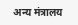अन्य मंत्रालय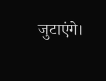जुटाएंगे।